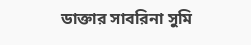ডাক্তার সাবরিনা সুমি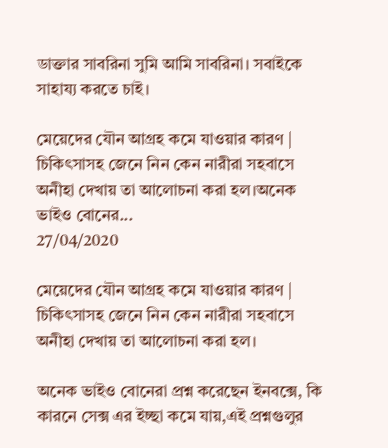ডাক্তার সাবরিনা সুমি আমি সাবরিনা। সবাইকে সাহায্য করতে চাই।

মেয়েদের যৌন আগ্রহ কমে যাওয়ার কারণ | চিকিৎসাসহ জেনে নিন কেন নারীরা সহবাসে অনীহা দেখায় তা আলোচনা করা হল।অনেক ভাইও বোনের...
27/04/2020

মেয়েদের যৌন আগ্রহ কমে যাওয়ার কারণ | চিকিৎসাসহ জেনে নিন কেন নারীরা সহবাসে অনীহা দেখায় তা আলোচনা করা হল।

অনেক ভাইও বোনেরা প্রশ্ন করেছেন ইনবক্সে, কি কারনে সেক্স এর ইচ্ছা কমে যায়,এই প্রশ্নগুলুর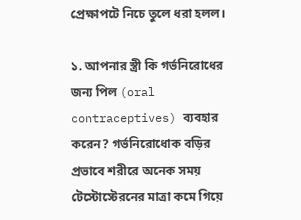প্রেক্ষাপটে নিচে তুলে ধরা হলল।

১. আপনার স্ত্রী কি গর্ভনিরোধের জন্য পিল (oral contraceptives) ব্যবহার করেন? গর্ভনিরোধোক বড়ির প্রভাবে শরীরে অনেক সময় টেস্টোস্টেরনের মাত্রা কমে গিয়ে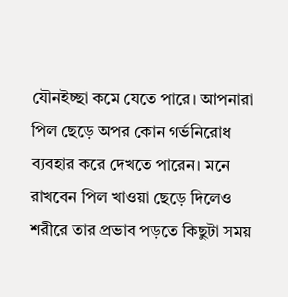যৌনইচ্ছা কমে যেতে পারে। আপনারা পিল ছেড়ে অপর কোন গর্ভনিরোধ ব্যবহার করে দেখতে পারেন। মনে রাখবেন পিল খাওয়া ছেড়ে দিলেও শরীরে তার প্রভাব পড়তে কিছুটা সময়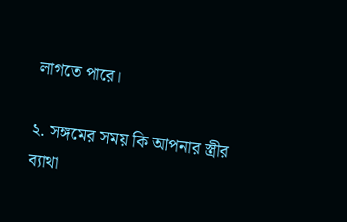লাগতে পারে।

২. সঙ্গমের সময় কি আপনার স্ত্রীর ব্যাথা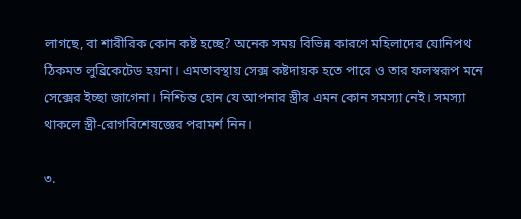লাগছে, বা শারীরিক কোন কষ্ট হচ্ছে? অনেক সময় বিভিন্ন কারণে মহিলাদের যোনিপথ ঠিকমত লুব্রিকেটেড হয়না। এমতাবস্থায় সেক্স কষ্টদায়ক হতে পারে ও তার ফলস্বরূপ মনে সেক্সের ইচ্ছা জাগেনা। নিশ্চিন্ত হোন যে আপনার স্ত্রীর এমন কোন সমস্যা নেই। সমস্যা থাকলে স্ত্রী-রোগবিশেষজ্ঞের পরামর্শ নিন।

৩.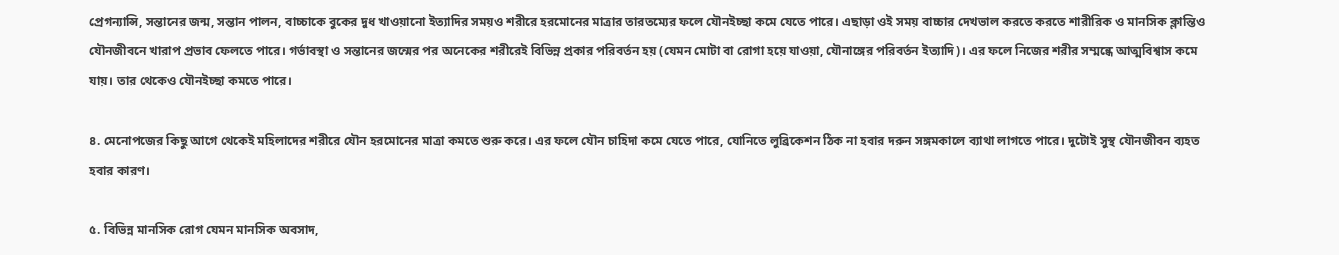প্রেগন্যান্সি, সন্তানের জন্ম, সন্তান পালন, বাচ্চাকে বুকের দুধ খাওয়ানো ইত্যাদির সময়ও শরীরে হরমোনের মাত্রার তারতম্যের ফলে যৌনইচ্ছা কমে যেতে পারে। এছাড়া ওই সময় বাচ্চার দেখভাল করতে করতে শারীরিক ও মানসিক ক্লান্তিও যৌনজীবনে খারাপ প্রভাব ফেলতে পারে। গর্ভাবস্থা ও সন্তানের জন্মের পর অনেকের শরীরেই বিভিন্ন প্রকার পরিবর্তন হয় (যেমন মোটা বা রোগা হয়ে যাওয়া, যৌনাঙ্গের পরিবর্তন ইত্যাদি)। এর ফলে নিজের শরীর সম্মন্ধে আত্মবিশ্বাস কমে যায়। তার থেকেও যৌনইচ্ছা কমতে পারে।

৪. মেনোপজের কিছু আগে থেকেই মহিলাদের শরীরে যৌন হরমোনের মাত্রা কমতে শুরু করে। এর ফলে যৌন চাহিদা কমে যেতে পারে, যোনিতে লুব্রিকেশন ঠিক না হবার দরুন সঙ্গমকালে ব্যাথা লাগতে পারে। দুটোই সুস্থ যৌনজীবন ব্যহত হবার কারণ।

৫. বিভিন্ন মানসিক রোগ যেমন মানসিক অবসাদ,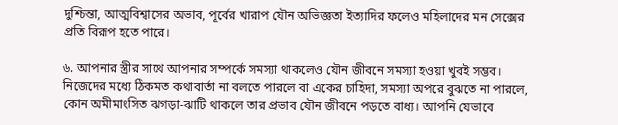দুশ্চিন্তা, আত্মবিশ্বাসের অভাব, পূর্বের খারাপ যৌন অভিজ্ঞতা ইত্যাদির ফলেও মহিলাদের মন সেক্সের প্রতি বিরূপ হতে পারে।

৬. আপনার স্ত্রীর সাথে আপনার সম্পর্কে সমস্যা থাকলেও যৌন জীবনে সমস্যা হওয়া খুবই সম্ভব। নিজেদের মধ্যে ঠিকমত কথাবার্তা না বলতে পারলে বা একের চাহিদা, সমস্যা অপরে বুঝতে না পারলে, কোন অমীমাংসিত ঝগড়া-ঝাটি থাকলে তার প্রভাব যৌন জীবনে পড়তে বাধ্য। আপনি যেভাবে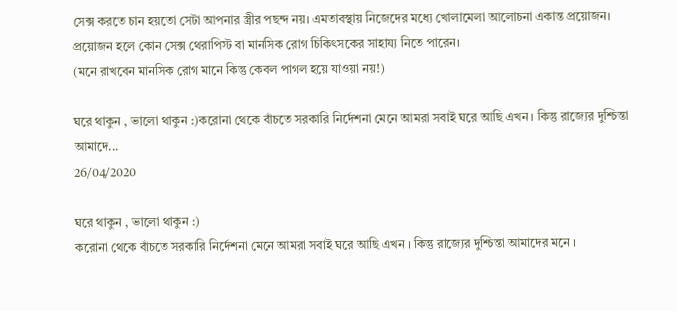সেক্স করতে চান হয়তো সেটা আপনার স্ত্রীর পছন্দ নয়। এমতাবস্থায় নিজেদের মধ্যে খোলামেলা আলোচনা একান্ত প্রয়োজন।
প্রয়োজন হলে কোন সেক্স থেরাপিস্ট বা মানসিক রোগ চিকিৎসকের সাহায্য নিতে পারেন।
(মনে রাখবেন মানসিক রোগ মানে কিন্তু কেবল পাগল হয়ে যাওয়া নয়!)

ঘরে থাকুন , ভালো থাকুন :)করোনা থেকে বাঁচতে সরকারি নির্দেশনা মেনে আমরা সবাই ঘরে আছি এখন । কিন্তু রাজ্যের দুশ্চিন্তা আমাদে...
26/04/2020

ঘরে থাকুন , ভালো থাকুন :)
করোনা থেকে বাঁচতে সরকারি নির্দেশনা মেনে আমরা সবাই ঘরে আছি এখন । কিন্তু রাজ্যের দুশ্চিন্তা আমাদের মনে ।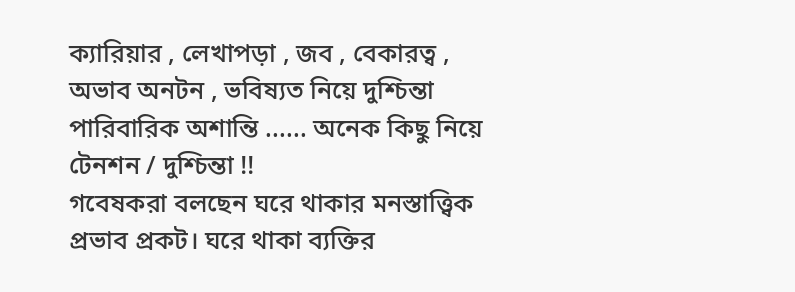ক্যারিয়ার , লেখাপড়া , জব , বেকারত্ব , অভাব অনটন , ভবিষ্যত নিয়ে দুশ্চিন্তা পারিবারিক অশান্তি ...... অনেক কিছু নিয়ে টেনশন / দুশ্চিন্তা !!
গবেষকরা বলছেন ঘরে থাকার মনস্তাত্ত্বিক প্রভাব প্রকট। ঘরে থাকা ব্যক্তির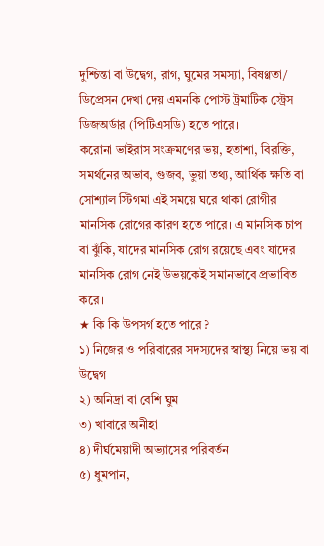দুশ্চিন্তা বা উদ্বেগ, রাগ, ঘুমের সমস্যা, বিষণ্ণতা/ ডিপ্রেসন দেখা দেয় এমনকি পোস্ট ট্রমাটিক স্ট্রেস ডিজঅর্ডার (পিটিএসডি) হতে পারে।
করোনা ভাইরাস সংক্রমণের ভয়, হতাশা, বিরক্তি, সমর্থনের অভাব, গুজব, ভুয়া তথ্য, আর্থিক ক্ষতি বা সোশ্যাল স্টিগমা এই সময়ে ঘরে থাকা রোগীর মানসিক রোগের কারণ হতে পারে। এ মানসিক চাপ বা ঝুঁকি, যাদের মানসিক রোগ রয়েছে এবং যাদের মানসিক রোগ নেই উভয়কেই সমানভাবে প্রভাবিত করে।
★ কি কি উপসর্গ হতে পারে ?
১) নিজের ও পরিবারের সদস্যদের স্বাস্থ্য নিয়ে ভয় বা উদ্বেগ
২) অনিদ্রা বা বেশি ঘুম
৩) খাবারে অনীহা
৪) দীর্ঘমেয়াদী অভ্যাসের পরিবর্তন
৫) ধুমপান,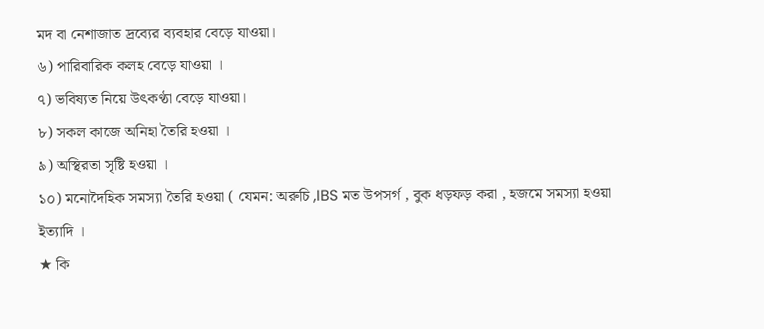মদ বা নেশাজাত দ্রব্যের ব্যবহার বেড়ে যাওয়া।
৬) পারিবারিক কলহ বেড়ে যাওয়া ।
৭) ভবিষ্যত নিয়ে উৎকণ্ঠা বেড়ে যাওয়া।
৮) সকল কাজে অনিহা তৈরি হওয়া ।
৯) অস্থিরতা সৃষ্টি হওয়া ।
১০) মনোদৈহিক সমস্যা তৈরি হওয়া ( যেমন: অরুচি ,IBS মত উপসর্গ , বুক ধড়ফড় করা , হজমে সমস্যা হওয়া ইত্যাদি ।
★ কি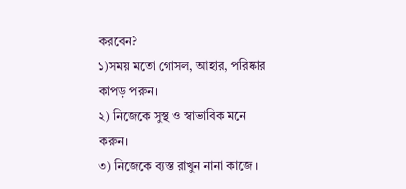করবেন?
১)সময় মতো গোসল, আহার, পরিষ্কার কাপড় পরুন।
২) নিজেকে সুস্থ ও স্বাভাবিক মনে করুন।
৩) নিজেকে ব্যস্ত রাখুন নানা কাজে ।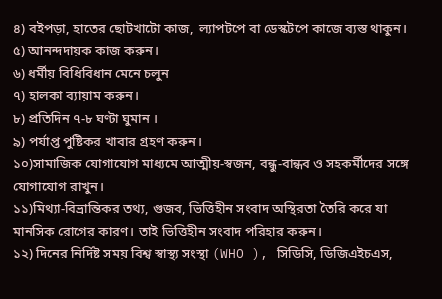৪) বইপড়া, হাতের ছোটখাটো কাজ, ল্যাপটপে বা ডেস্কটপে কাজে ব্যস্ত থাকুন।
৫) আনন্দদায়ক কাজ করুন।
৬) ধর্মীয় বিধিবিধান মেনে চলুন
৭) হালকা ব্যায়াম করুন।
৮) প্রতিদিন ৭-৮ ঘণ্টা ঘুমান ।
৯) পর্যাপ্ত পুষ্টিকর খাবার গ্রহণ করুন।
১০)সামাজিক যোগাযোগ মাধ্যমে আত্মীয়-স্বজন, বন্ধু-বান্ধব ও সহকর্মীদের সঙ্গে যোগাযোগ রাখুন।
১১)মিথ্যা-বিভ্রান্তিকর তথ্য, গুজব, ভিত্তিহীন সংবাদ অস্থিরতা তৈরি করে যা মানসিক রোগের কারণ। তাই ভিত্তিহীন সংবাদ পরিহার করুন।
১২) দিনের নির্দিষ্ট সময় বিশ্ব স্বাস্থ্য সংস্থা (WHO ), সিডিসি, ডিজিএইচএস,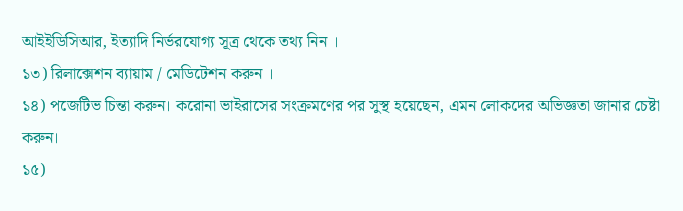আইইডিসিআর, ইত্যাদি নির্ভরযোগ্য সূত্র থেকে তথ্য নিন ।
১৩) রিলাক্সেশন ব্যায়াম / মেডিটেশন করুন ।
১৪) পজেটিভ চিন্তা করুন। করোনা ভাইরাসের সংক্রমণের পর সুস্থ হয়েছেন, এমন লোকদের অভিজ্ঞতা জানার চেষ্টা করুন।
১৫)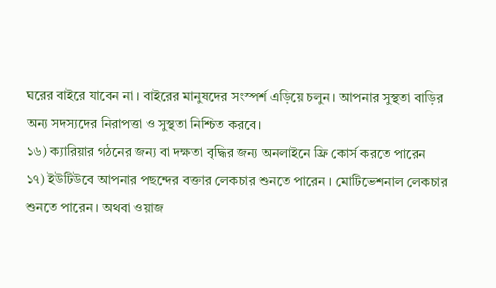ঘরের বাইরে যাবেন না । বাইরের মানুষদের সংস্পর্শ এড়িয়ে চলুন। আপনার সুস্থতা বাড়ির অন্য সদস্যদের নিরাপত্তা ও সুস্থতা নিশ্চিত করবে।
১৬) ক্যারিয়ার গঠনের জন্য বা দক্ষতা বৃদ্ধির জন্য অনলাইনে ফ্রি কোর্স করতে পারেন
১৭) ইউটিউবে আপনার পছন্দের বক্তার লেকচার শুনতে পারেন । মোটিভেশনাল লেকচার শুনতে পারেন । অথবা ওয়াজ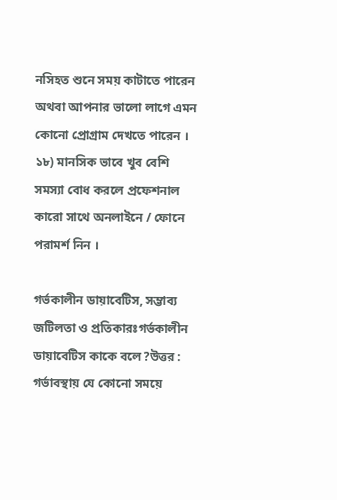নসিহত শুনে সময় কাটাতে পারেন অথবা আপনার ভালো লাগে এমন কোনো প্রোগ্রাম দেখতে পারেন ।
১৮) মানসিক ভাবে খুব বেশি সমস্যা বোধ করলে প্রফেশনাল কারো সাথে অনলাইনে / ফোনে পরামর্শ নিন ।

গর্ভকালীন ডায়াবেটিস, সম্ভাব্য জটিলতা ও প্রতিকারঃগর্ভকালীন ডায়াবেটিস কাকে বলে?উত্তর : গর্ভাবস্থায় যে কোনো সময়ে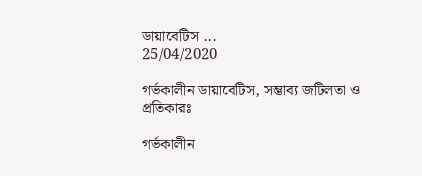ডায়াবেটিস ...
25/04/2020

গর্ভকালীন ডায়াবেটিস, সম্ভাব্য জটিলতা ও প্রতিকারঃ

গর্ভকালীন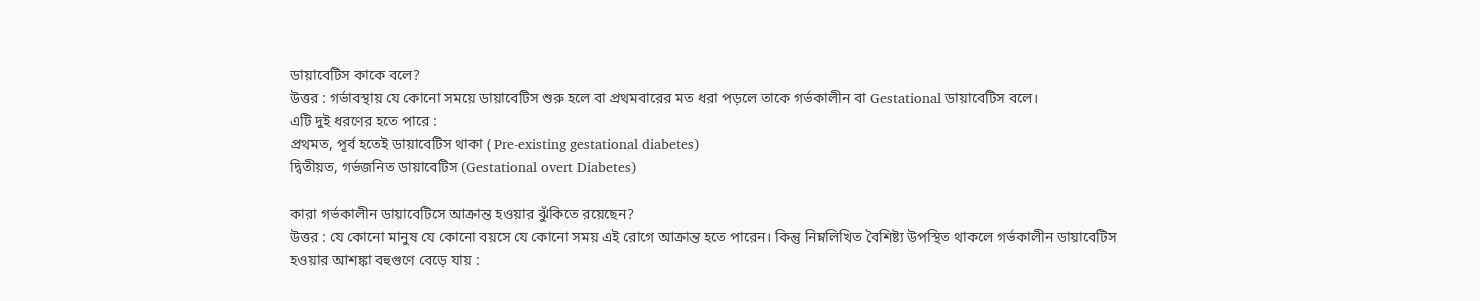ডায়াবেটিস কাকে বলে?
উত্তর : গর্ভাবস্থায় যে কোনো সময়ে ডায়াবেটিস শুরু হলে বা প্রথমবারের মত ধরা পড়লে তাকে গর্ভকালীন বা Gestational ডায়াবেটিস বলে।
এটি দুই ধরণের হতে পারে :
প্রথমত, পূর্ব হতেই ডায়াবেটিস থাকা ( Pre-existing gestational diabetes)
দ্বিতীয়ত, গর্ভজনিত ডায়াবেটিস (Gestational overt Diabetes)

কারা গর্ভকালীন ডায়াবেটিসে আক্রান্ত হওয়ার ঝুঁকিতে রয়েছেন?
উত্তর : যে কোনো মানুষ যে কোনো বয়সে যে কোনো সময় এই রোগে আক্রান্ত হতে পারেন। কিন্তু নিম্নলিখিত বৈশিষ্ট্য উপস্থিত থাকলে গর্ভকালীন ডায়াবেটিস হওয়ার আশঙ্কা বহুগুণে বেড়ে যায় :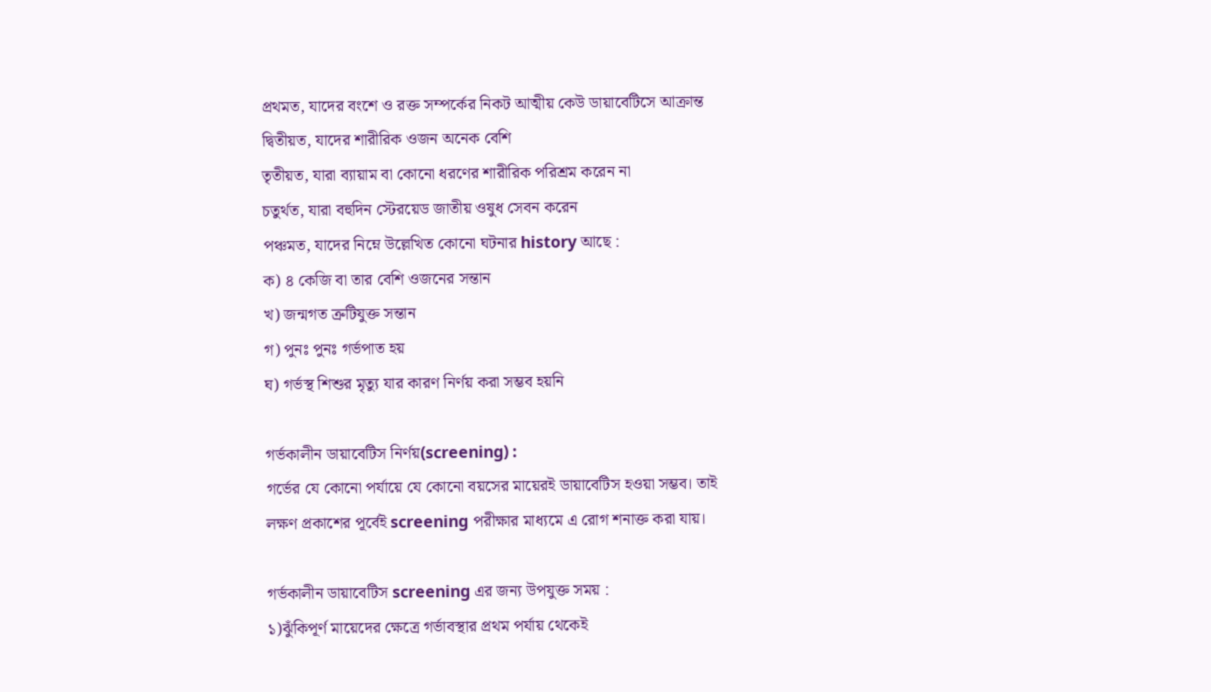প্রথমত, যাদের বংশে ও রক্ত সম্পর্কের নিকট আত্মীয় কেউ ডায়াবেটিসে আক্রান্ত
দ্বিতীয়ত, যাদের শারীরিক ওজন অনেক বেশি
তৃতীয়ত, যারা ব্যায়াম বা কোনো ধরণের শারীরিক পরিশ্রম করেন না
চতুর্থত, যারা বহুদিন স্টেরয়েড জাতীয় ওষুধ সেবন করেন
পঞ্চমত, যাদের নিম্নে উল্লেখিত কোনো ঘটনার history আছে :
ক) ৪ কেজি বা তার বেশি ওজনের সন্তান
খ) জন্মগত ত্রুটিযুক্ত সন্তান
গ) পুনঃ পুনঃ গর্ভপাত হয়
ঘ) গর্ভস্থ শিশুর মৃত্যু যার কারণ নির্ণয় করা সম্ভব হয়নি

গর্ভকালীন ডায়াবেটিস নির্ণয়(screening) :
গর্ভের যে কোনো পর্যায়ে যে কোনো বয়সের মায়েরই ডায়াবেটিস হওয়া সম্ভব। তাই লক্ষণ প্রকাশের পূর্বেই screening পরীক্ষার মাধ্যমে এ রোগ শনাক্ত করা যায়।

গর্ভকালীন ডায়াবেটিস screening এর জন্য উপযুক্ত সময় :
১)ঝুঁকিপূর্ণ মায়েদের ক্ষেত্রে গর্ভাবস্থার প্রথম পর্যায় থেকেই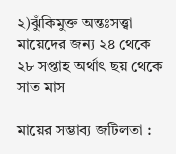২)ঝুঁকিমুক্ত অন্তঃসত্ত্বা মায়েদের জন্য ২৪ থেকে ২৮ সপ্তাহ অর্থাৎ ছয় থেকে সাত মাস

মায়ের সম্ভাব্য জটিলতা :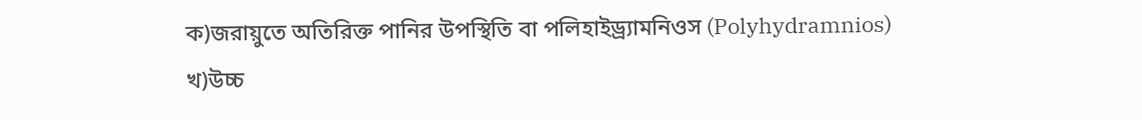ক)জরায়ুতে অতিরিক্ত পানির উপস্থিতি বা পলিহাইড্র্যামনিওস (Polyhydramnios)
খ)উচ্চ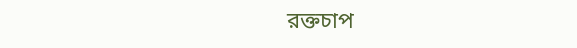রক্তচাপ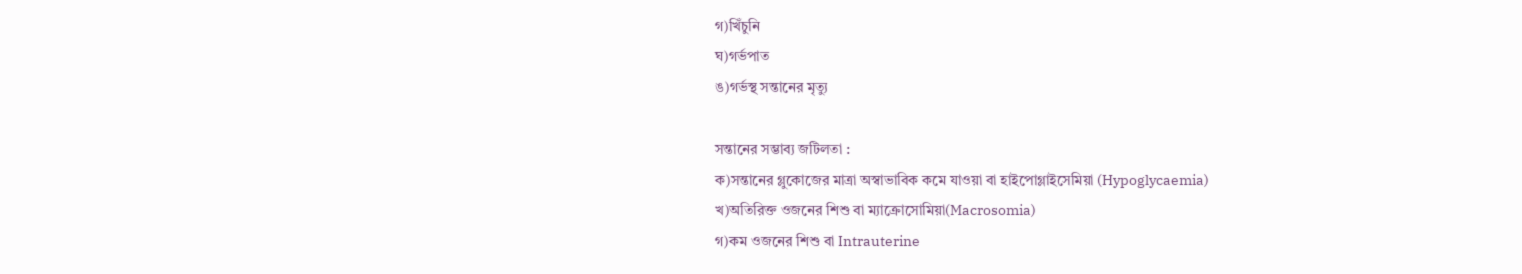গ)খিঁচুনি
ঘ)গর্ভপাত
ঙ)গর্ভস্থ সন্তানের মৃত্যু

সন্তানের সম্ভাব্য জটিলতা :
ক)সন্তানের গ্লুকোজের মাত্রা অস্বাভাবিক কমে যাওয়া বা হাইপোগ্লাইসেমিয়া (Hypoglycaemia)
খ)অতিরিক্ত ওজনের শিশু বা ম্যাক্রোসোমিয়া(Macrosomia)
গ)কম ওজনের শিশু বা Intrauterine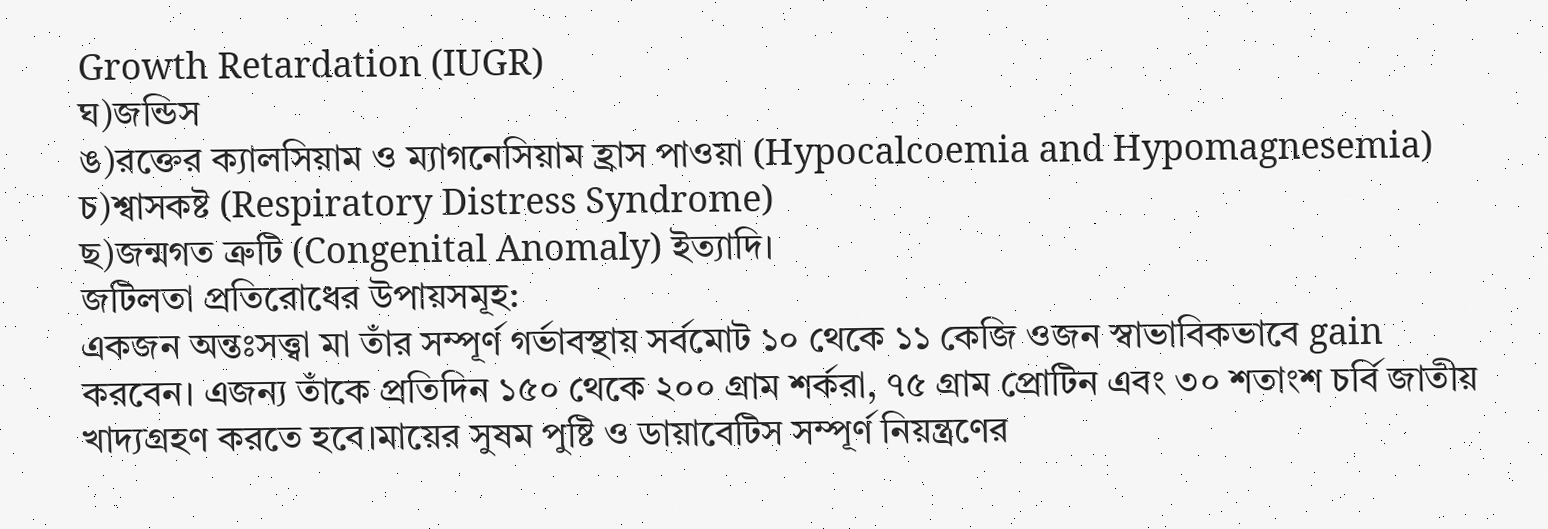Growth Retardation (IUGR)
ঘ)জন্ডিস
ঙ)রক্তের ক্যালসিয়াম ও ম্যাগনেসিয়াম হ্রাস পাওয়া (Hypocalcoemia and Hypomagnesemia)
চ)শ্বাসকষ্ট (Respiratory Distress Syndrome)
ছ)জন্মগত ত্রুটি (Congenital Anomaly) ইত্যাদি।
জটিলতা প্রতিরোধের উপায়সমূহ:
একজন অন্তঃসত্ত্বা মা তাঁর সম্পূর্ণ গর্ভাবস্থায় সর্বমোট ১০ থেকে ১১ কেজি ওজন স্বাভাবিকভাবে gain করবেন। এজন্য তাঁকে প্রতিদিন ১৫০ থেকে ২০০ গ্রাম শর্করা, ৭৫ গ্রাম প্রোটিন এবং ৩০ শতাংশ চর্বি জাতীয় খাদ্যগ্রহণ করতে হবে।মায়ের সুষম পুষ্টি ও ডায়াবেটিস সম্পূর্ণ নিয়ন্ত্রণের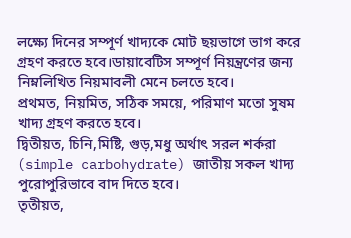লক্ষ্যে দিনের সম্পূর্ণ খাদ্যকে মোট ছয়ভাগে ভাগ করে গ্রহণ করতে হবে।ডায়াবেটিস সম্পূর্ণ নিয়ন্ত্রণের জন্য নিম্নলিখিত নিয়মাবলী মেনে চলতে হবে।
প্রথমত, নিয়মিত, সঠিক সময়ে, পরিমাণ মতো সুষম খাদ্য গ্রহণ করতে হবে।
দ্বিতীয়ত, চিনি,মিষ্টি, গুড়,মধু অর্থাৎ সরল শর্করা (simple carbohydrate) জাতীয় সকল খাদ্য পুরোপুরিভাবে বাদ দিতে হবে।
তৃতীয়ত,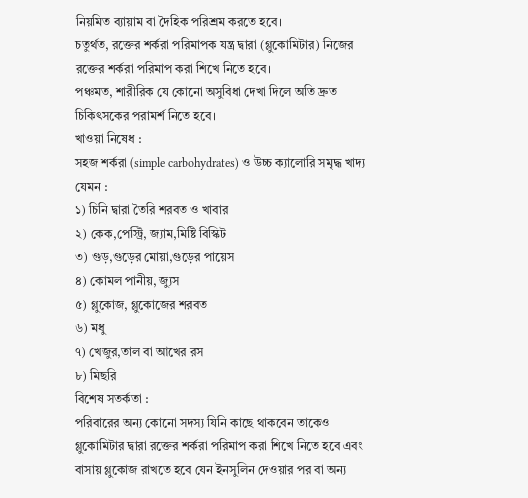নিয়মিত ব্যায়াম বা দৈহিক পরিশ্রম করতে হবে।
চতুর্থত, রক্তের শর্করা পরিমাপক যন্ত্র দ্বারা (গ্লুকোমিটার) নিজের রক্তের শর্করা পরিমাপ করা শিখে নিতে হবে।
পঞ্চমত, শারীরিক যে কোনো অসুবিধা দেখা দিলে অতি দ্রুত চিকিৎসকের পরামর্শ নিতে হবে।
খাওয়া নিষেধ :
সহজ শর্করা (simple carbohydrates) ও উচ্চ ক্যালোরি সমৃদ্ধ খাদ্য যেমন :
১) চিনি দ্বারা তৈরি শরবত ও খাবার
২) কেক,পেস্ট্রি, জ্যাম,মিষ্টি বিস্কিট
৩) গুড়,গুড়ের মোয়া,গুড়ের পায়েস
৪) কোমল পানীয়, জ্যুস
৫) গ্লুকোজ, গ্লুকোজের শরবত
৬) মধু
৭) খেজুর,তাল বা আখের রস
৮) মিছরি
বিশেষ সতর্কতা :
পরিবারের অন্য কোনো সদস্য যিনি কাছে থাকবেন তাকেও গ্লুকোমিটার দ্বারা রক্তের শর্করা পরিমাপ করা শিখে নিতে হবে এবং বাসায় গ্লুকোজ রাখতে হবে যেন ইনসুলিন দেওয়ার পর বা অন্য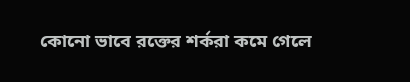কোনো ভাবে রক্তের শর্করা কমে গেলে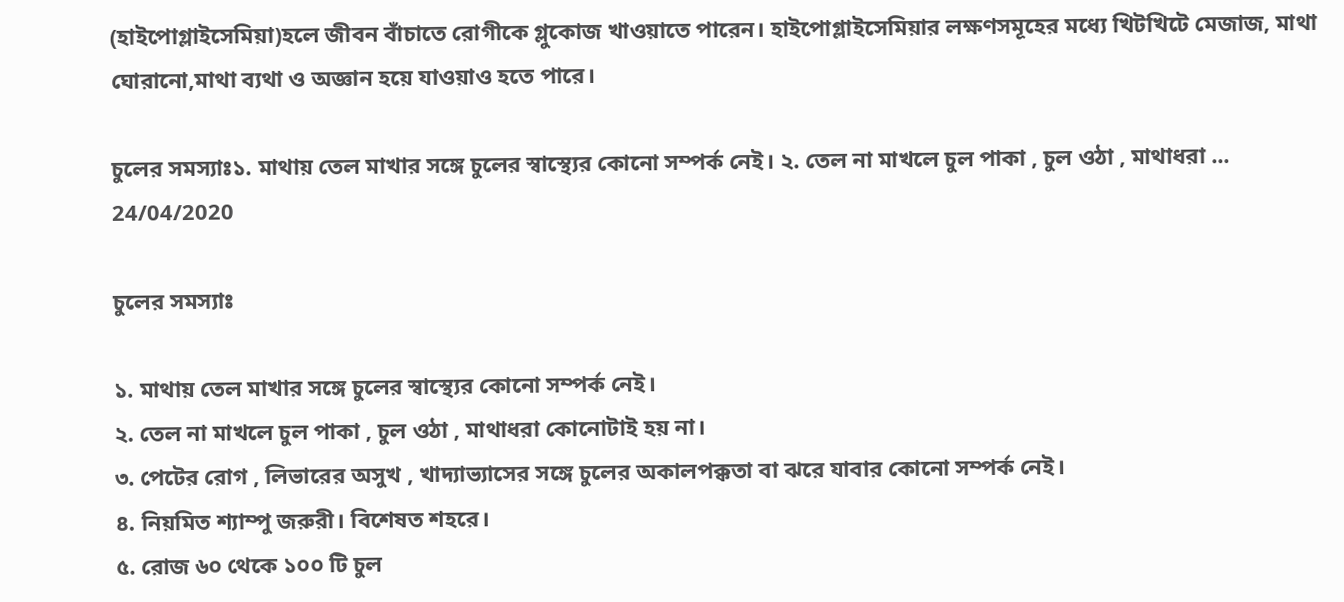(হাইপোগ্লাইসেমিয়া)হলে জীবন বাঁচাতে রোগীকে গ্লুকোজ খাওয়াতে পারেন। হাইপোগ্লাইসেমিয়ার লক্ষণসমূহের মধ্যে খিটখিটে মেজাজ, মাথা ঘোরানো,মাথা ব্যথা ও অজ্ঞান হয়ে যাওয়াও হতে পারে।

চুলের সমস্যাঃ১. মাথায় তেল মাখার সঙ্গে চুলের স্বাস্থ্যের কোনো সম্পর্ক নেই। ২. তেল না মাখলে চুল পাকা , চুল ওঠা , মাথাধরা ...
24/04/2020

চুলের সমস্যাঃ

১. মাথায় তেল মাখার সঙ্গে চুলের স্বাস্থ্যের কোনো সম্পর্ক নেই।
২. তেল না মাখলে চুল পাকা , চুল ওঠা , মাথাধরা কোনোটাই হয় না।
৩. পেটের রোগ , লিভারের অসুখ , খাদ্যাভ্যাসের সঙ্গে চুলের অকালপক্কতা বা ঝরে যাবার কোনো সম্পর্ক নেই।
৪. নিয়মিত শ্যাম্পু জরুরী। বিশেষত শহরে।
৫. রোজ ৬০ থেকে ১০০ টি চুল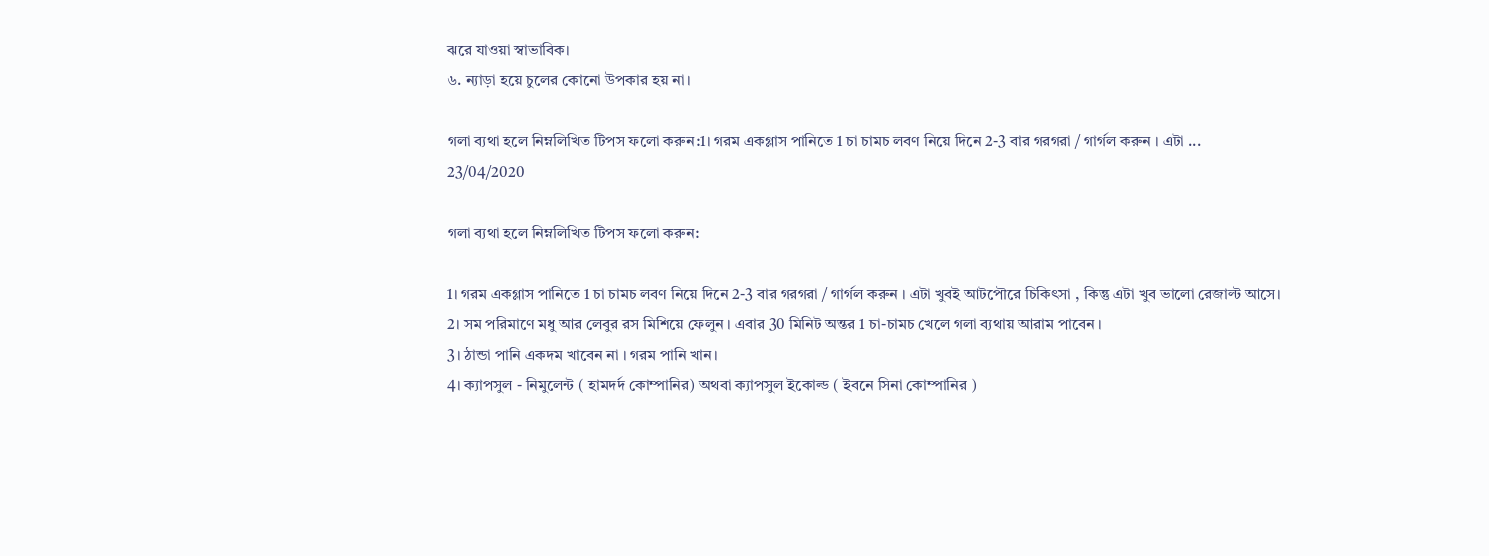ঝরে যাওয়া স্বাভাবিক।
৬. ন্যাড়া হয়ে চুলের কোনো উপকার হয় না।

গলা ব্যথা হলে নিম্নলিখিত টিপস ফলো করুন:1। গরম একগ্লাস পানিতে 1 চা চামচ লবণ নিয়ে দিনে 2-3 বার গরগরা / গার্গল করুন । এটা ...
23/04/2020

গলা ব্যথা হলে নিম্নলিখিত টিপস ফলো করুন:

1। গরম একগ্লাস পানিতে 1 চা চামচ লবণ নিয়ে দিনে 2-3 বার গরগরা / গার্গল করুন । এটা খুবই আটপৌরে চিকিৎসা , কিন্তু এটা খুব ভালো রেজাল্ট আসে।
2। সম পরিমাণে মধু আর লেবুর রস মিশিয়ে ফেলুন । এবার 30 মিনিট অন্তর 1 চা-চামচ খেলে গলা ব্যথায় আরাম পাবেন ।
3। ঠান্ডা পানি একদম খাবেন না । গরম পানি খান।
4। ক্যাপসুল - নিমুলেন্ট ( হামদর্দ কোম্পানির) অথবা ক্যাপসুল ইকোল্ড ( ইবনে সিনা কোম্পানির )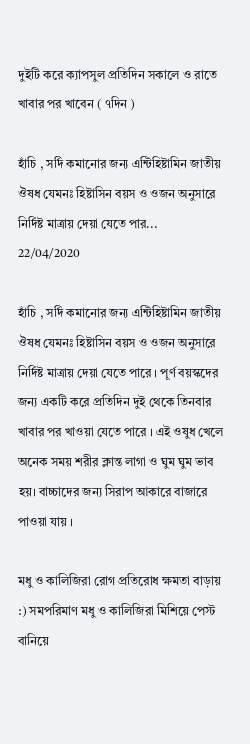দুইটি করে ক্যাপসুল প্রতিদিন সকালে ও রাতে খাবার পর খাবেন ( ৭দিন )

হাঁচি , সর্দি কমানোর জন্য এন্টিহিষ্টামিন জাতীয় ঔষধ যেমনঃ হিষ্টাসিন বয়স ও ওজন অনুসারে নির্দিষ্ট মাত্রায় দেয়া যেতে পার...
22/04/2020

হাঁচি , সর্দি কমানোর জন্য এন্টিহিষ্টামিন জাতীয় ঔষধ যেমনঃ হিষ্টাসিন বয়স ও ওজন অনুসারে নির্দিষ্ট মাত্রায় দেয়া যেতে পারে । পূর্ণ বয়স্কদের জন্য একটি করে প্রতিদিন দুই থেকে তিনবার খাবার পর খাওয়া যেতে পারে । এই ওষুধ খেলে অনেক সময় শরীর ক্লান্ত লাগা ও ঘুম ঘুম ভাব হয়। বাচ্চাদের জন্য সিরাপ আকারে বাজারে পাওয়া যায় ।

মধু ও কালিজিরা রোগ প্রতিরোধ ক্ষমতা বাড়ায় :) সমপরিমাণ মধু ও কালিজিরা মিশিয়ে পেস্ট বানিয়ে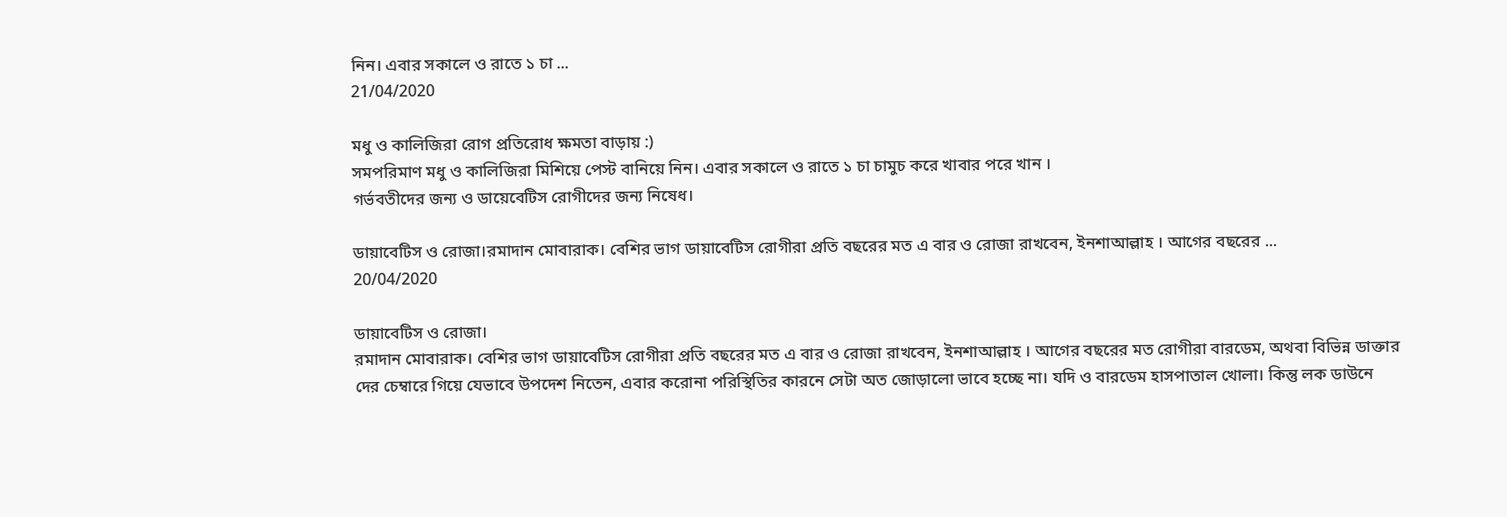নিন। এবার সকালে ও রাতে ১ চা ...
21/04/2020

মধু ও কালিজিরা রোগ প্রতিরোধ ক্ষমতা বাড়ায় :)
সমপরিমাণ মধু ও কালিজিরা মিশিয়ে পেস্ট বানিয়ে নিন। এবার সকালে ও রাতে ১ চা চামুচ করে খাবার পরে খান ।
গর্ভবতীদের জন্য ও ডায়েবেটিস রোগীদের জন্য নিষেধ।

ডায়াবেটিস ও রোজা।রমাদান মোবারাক। বেশির ভাগ ডায়াবেটিস রোগীরা প্রতি বছরের মত এ বার ও রোজা রাখবেন, ইনশাআল্লাহ । আগের বছরের ...
20/04/2020

ডায়াবেটিস ও রোজা।
রমাদান মোবারাক। বেশির ভাগ ডায়াবেটিস রোগীরা প্রতি বছরের মত এ বার ও রোজা রাখবেন, ইনশাআল্লাহ । আগের বছরের মত রোগীরা বারডেম, অথবা বিভিন্ন ডাক্তার দের চেম্বারে গিয়ে যেভাবে উপদেশ নিতেন, এবার করোনা পরিস্থিতির কারনে সেটা অত জোড়ালো ভাবে হচ্ছে না। যদি ও বারডেম হাসপাতাল খোলা। কিন্তু লক ডাউনে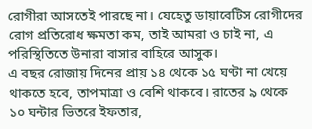রোগীরা আসতেই পারছে না। যেহেতু ডায়াবেটিস রোগীদের রোগ প্রতিরোধ ক্ষমতা কম, তাই আমরা ও চাই না, এ পরিস্থিতিতে উনারা বাসার বাহিরে আসুক।
এ বছর রোজায় দিনের প্রায় ১৪ থেকে ১৫ ঘণ্টা না খেয়ে থাকতে হবে, তাপমাত্রা ও বেশি থাকবে। রাতের ৯ থেকে ১০ ঘন্টার ভিতরে ইফতার,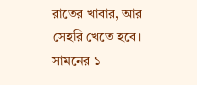রাতের খাবার, আর সেহরি খেতে হবে। সামনের ১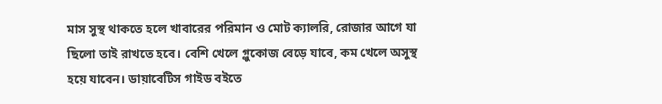মাস সুস্থ থাকতে হলে খাবারের পরিমান ও মোট ক্যালরি, রোজার আগে যা ছিলো তাই রাখতে হবে। বেশি খেলে গ্লুকোজ বেড়ে যাবে, কম খেলে অসুস্থ হয়ে যাবেন। ডায়াবেটিস গাইড বইতে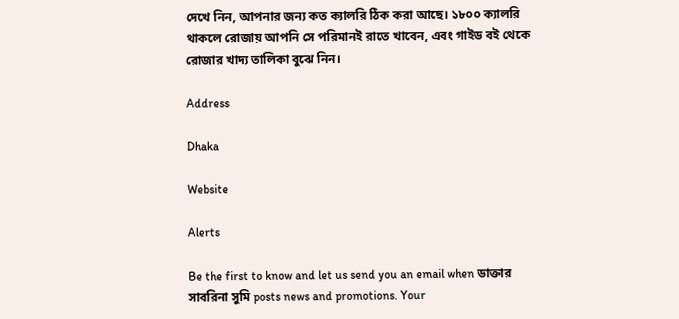দেখে নিন, আপনার জন্য কত ক্যালরি ঠিক করা আছে। ১৮০০ ক্যালরি থাকলে রোজায় আপনি সে পরিমানই রাতে খাবেন, এবং গাইড বই থেকে রোজার খাদ্য তালিকা বুঝে নিন।

Address

Dhaka

Website

Alerts

Be the first to know and let us send you an email when ডাক্তার সাবরিনা সুমি posts news and promotions. Your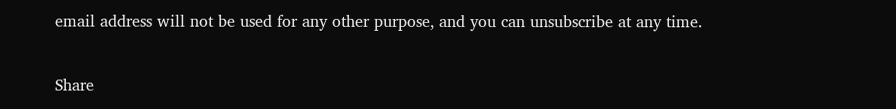email address will not be used for any other purpose, and you can unsubscribe at any time.

Share